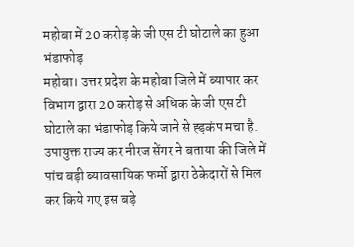महोबा में 20 करोड़ के जी एस टी घोटाले का हुआ भंडाफोड़
महोबा। उत्तर प्रदेश के महोबा जिले में ब्यापार कर विभाग द्वारा 20 करोड़ से अधिक के जी एस टी घोटाले का भंडाफोड़ किये जाने से ह्ड़कंप मचा है.
उपायुक्त राज्य कर नीरज सेंगर ने बताया की जिले में पांच बड़ी ब्यावसायिक फर्मो द्वारा ठेकेदारों से मिल कर किये गए इस बड़े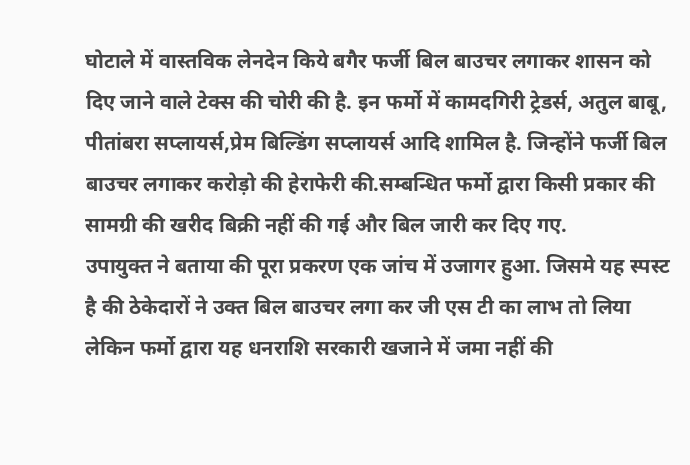घोटाले में वास्तविक लेनदेन किये बगैर फर्जी बिल बाउचर लगाकर शासन को दिए जाने वाले टेक्स की चोरी की है. इन फर्मो में कामदगिरी ट्रेडर्स, अतुल बाबू, पीतांबरा सप्लायर्स,प्रेम बिल्डिंग सप्लायर्स आदि शामिल है. जिन्होंने फर्जी बिल बाउचर लगाकर करोड़ो की हेराफेरी की.सम्बन्धित फर्मो द्वारा किसी प्रकार की सामग्री की खरीद बिक्री नहीं की गई और बिल जारी कर दिए गए.
उपायुक्त ने बताया की पूरा प्रकरण एक जांच में उजागर हुआ. जिसमे यह स्पस्ट है की ठेकेदारों ने उक्त बिल बाउचर लगा कर जी एस टी का लाभ तो लिया लेकिन फर्मो द्वारा यह धनराशि सरकारी खजाने में जमा नहीं की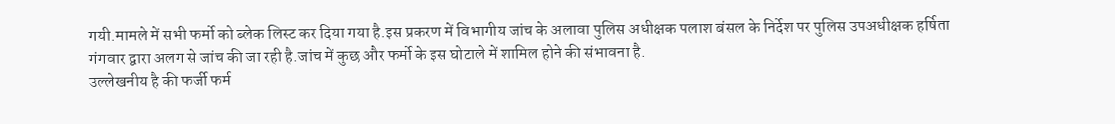गयी.मामले में सभी फर्मो को ब्लेक लिस्ट कर दिया गया है.इस प्रकरण में विभागीय जांच के अलावा पुलिस अधीक्षक पलाश बंसल के निर्देश पर पुलिस उपअधीक्षक हर्षिता गंगवार द्वारा अलग से जांच की जा रही है.जांच में कुछ और फर्मो के इस घोटाले में शामिल होने की संभावना है.
उल्लेखनीय है की फर्जी फर्म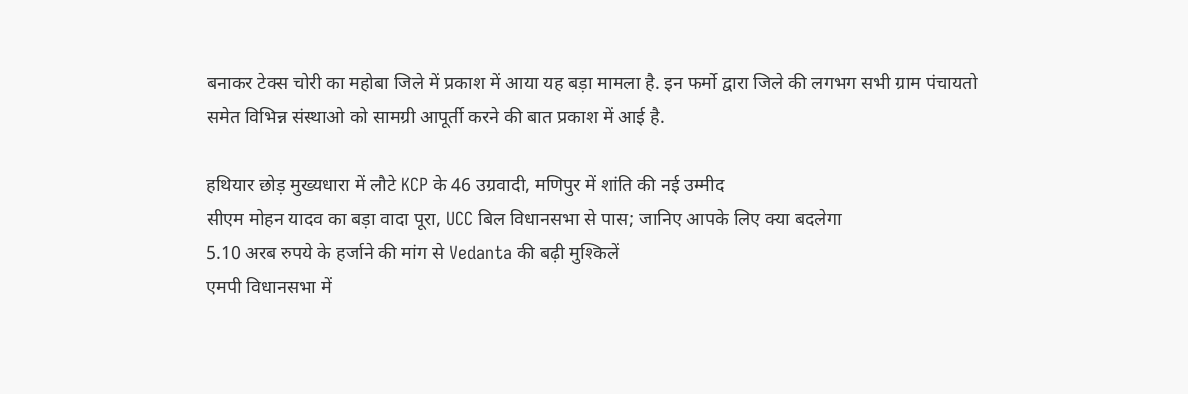बनाकर टेक्स चोरी का महोबा जिले में प्रकाश में आया यह बड़ा मामला है. इन फर्मो द्वारा जिले की लगभग सभी ग्राम पंचायतो समेत विभिन्न संस्थाओ को सामग्री आपूर्ती करने की बात प्रकाश में आई है.

हथियार छोड़ मुख्यधारा में लौटे KCP के 46 उग्रवादी, मणिपुर में शांति की नई उम्मीद
सीएम मोहन यादव का बड़ा वादा पूरा, UCC बिल विधानसभा से पास; जानिए आपके लिए क्या बदलेगा
5.10 अरब रुपये के हर्जाने की मांग से Vedanta की बढ़ी मुश्किलें
एमपी विधानसभा में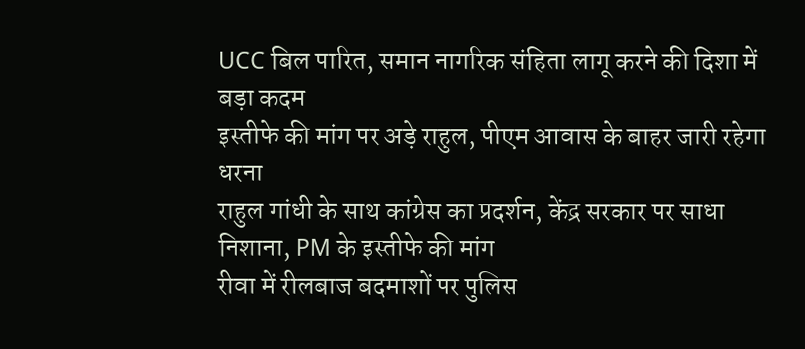UCC बिल पारित, समान नागरिक संहिता लागू करने की दिशा में बड़ा कदम
इस्तीफे की मांग पर अड़े राहुल, पीएम आवास के बाहर जारी रहेगा धरना
राहुल गांधी के साथ कांग्रेस का प्रदर्शन, केंद्र सरकार पर साधा निशाना, PM के इस्तीफे की मांग
रीवा में रीलबाज बदमाशों पर पुलिस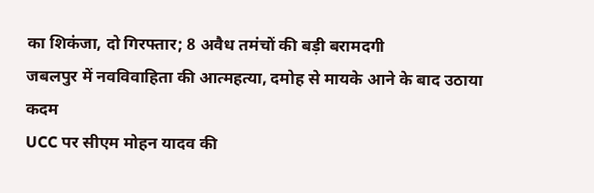का शिकंजा, दो गिरफ्तार; 8 अवैध तमंचों की बड़ी बरामदगी
जबलपुर में नवविवाहिता की आत्महत्या, दमोह से मायके आने के बाद उठाया कदम
UCC पर सीएम मोहन यादव की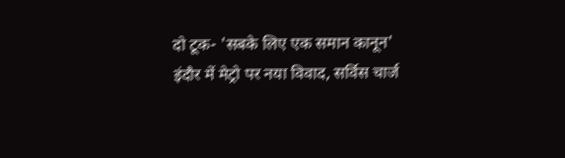दो टूक- 'सबके लिए एक समान कानून'
इंदौर में मेट्रो पर नया विवाद, सर्विस चार्ज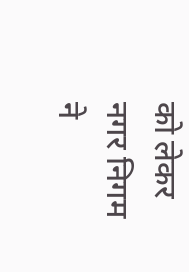को लेकर नगर निगम ने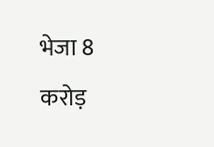भेजा 8 करोड़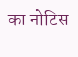का नोटिस